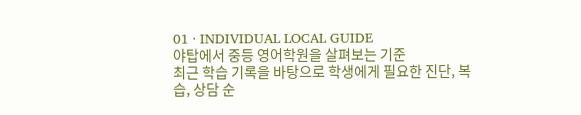01 · INDIVIDUAL LOCAL GUIDE
야탑에서 중등 영어학원을 살펴보는 기준
최근 학습 기록을 바탕으로 학생에게 필요한 진단, 복습, 상담 순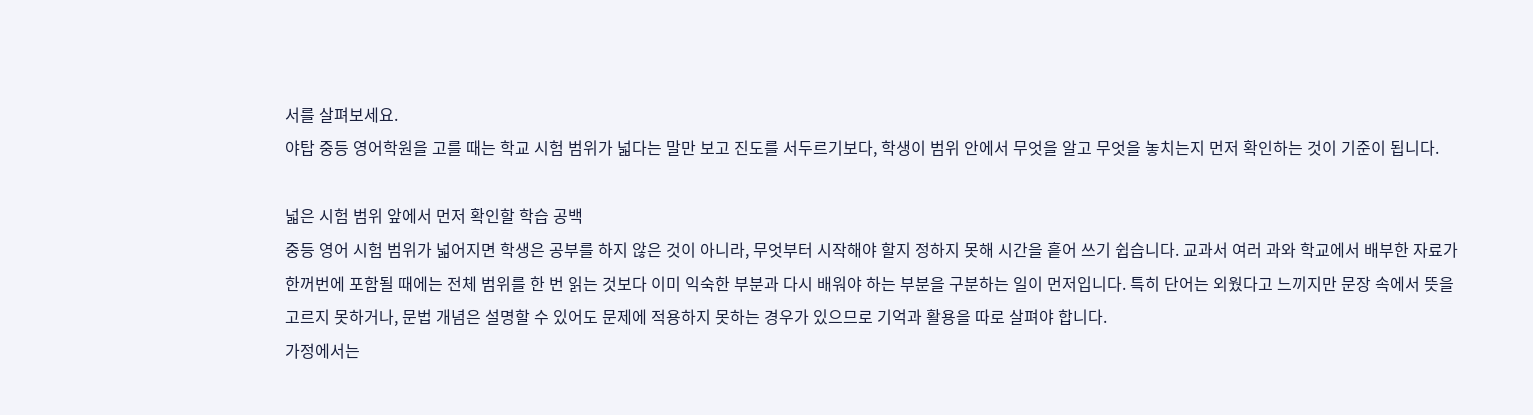서를 살펴보세요.
야탑 중등 영어학원을 고를 때는 학교 시험 범위가 넓다는 말만 보고 진도를 서두르기보다, 학생이 범위 안에서 무엇을 알고 무엇을 놓치는지 먼저 확인하는 것이 기준이 됩니다.

넓은 시험 범위 앞에서 먼저 확인할 학습 공백
중등 영어 시험 범위가 넓어지면 학생은 공부를 하지 않은 것이 아니라, 무엇부터 시작해야 할지 정하지 못해 시간을 흩어 쓰기 쉽습니다. 교과서 여러 과와 학교에서 배부한 자료가 한꺼번에 포함될 때에는 전체 범위를 한 번 읽는 것보다 이미 익숙한 부분과 다시 배워야 하는 부분을 구분하는 일이 먼저입니다. 특히 단어는 외웠다고 느끼지만 문장 속에서 뜻을 고르지 못하거나, 문법 개념은 설명할 수 있어도 문제에 적용하지 못하는 경우가 있으므로 기억과 활용을 따로 살펴야 합니다.
가정에서는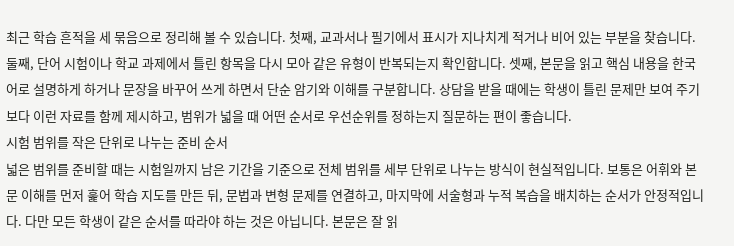최근 학습 흔적을 세 묶음으로 정리해 볼 수 있습니다. 첫째, 교과서나 필기에서 표시가 지나치게 적거나 비어 있는 부분을 찾습니다. 둘째, 단어 시험이나 학교 과제에서 틀린 항목을 다시 모아 같은 유형이 반복되는지 확인합니다. 셋째, 본문을 읽고 핵심 내용을 한국어로 설명하게 하거나 문장을 바꾸어 쓰게 하면서 단순 암기와 이해를 구분합니다. 상담을 받을 때에는 학생이 틀린 문제만 보여 주기보다 이런 자료를 함께 제시하고, 범위가 넓을 때 어떤 순서로 우선순위를 정하는지 질문하는 편이 좋습니다.
시험 범위를 작은 단위로 나누는 준비 순서
넓은 범위를 준비할 때는 시험일까지 남은 기간을 기준으로 전체 범위를 세부 단위로 나누는 방식이 현실적입니다. 보통은 어휘와 본문 이해를 먼저 훑어 학습 지도를 만든 뒤, 문법과 변형 문제를 연결하고, 마지막에 서술형과 누적 복습을 배치하는 순서가 안정적입니다. 다만 모든 학생이 같은 순서를 따라야 하는 것은 아닙니다. 본문은 잘 읽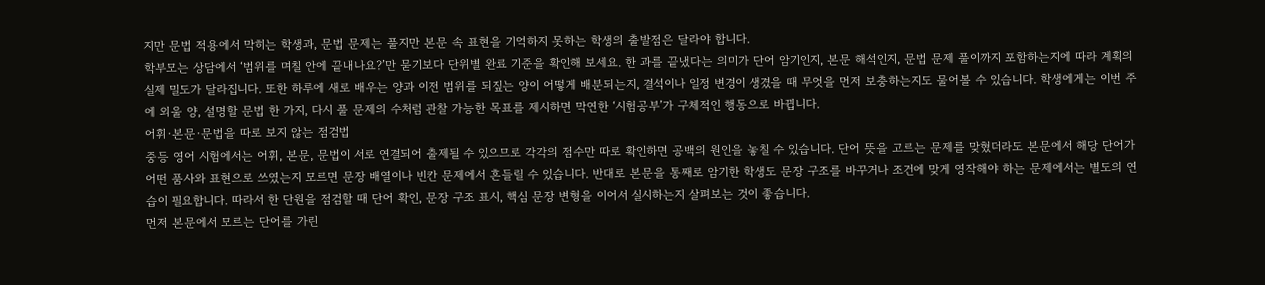지만 문법 적용에서 막히는 학생과, 문법 문제는 풀지만 본문 속 표현을 기억하지 못하는 학생의 출발점은 달라야 합니다.
학부모는 상담에서 ‘범위를 며칠 안에 끝내나요?’만 묻기보다 단위별 완료 기준을 확인해 보세요. 한 과를 끝냈다는 의미가 단어 암기인지, 본문 해석인지, 문법 문제 풀이까지 포함하는지에 따라 계획의 실제 밀도가 달라집니다. 또한 하루에 새로 배우는 양과 이전 범위를 되짚는 양이 어떻게 배분되는지, 결석이나 일정 변경이 생겼을 때 무엇을 먼저 보충하는지도 물어볼 수 있습니다. 학생에게는 이번 주에 외울 양, 설명할 문법 한 가지, 다시 풀 문제의 수처럼 관찰 가능한 목표를 제시하면 막연한 ‘시험공부’가 구체적인 행동으로 바뀝니다.
어휘·본문·문법을 따로 보지 않는 점검법
중등 영어 시험에서는 어휘, 본문, 문법이 서로 연결되어 출제될 수 있으므로 각각의 점수만 따로 확인하면 공백의 원인을 놓칠 수 있습니다. 단어 뜻을 고르는 문제를 맞혔더라도 본문에서 해당 단어가 어떤 품사와 표현으로 쓰였는지 모르면 문장 배열이나 빈칸 문제에서 흔들릴 수 있습니다. 반대로 본문을 통째로 암기한 학생도 문장 구조를 바꾸거나 조건에 맞게 영작해야 하는 문제에서는 별도의 연습이 필요합니다. 따라서 한 단원을 점검할 때 단어 확인, 문장 구조 표시, 핵심 문장 변형을 이어서 실시하는지 살펴보는 것이 좋습니다.
먼저 본문에서 모르는 단어를 가린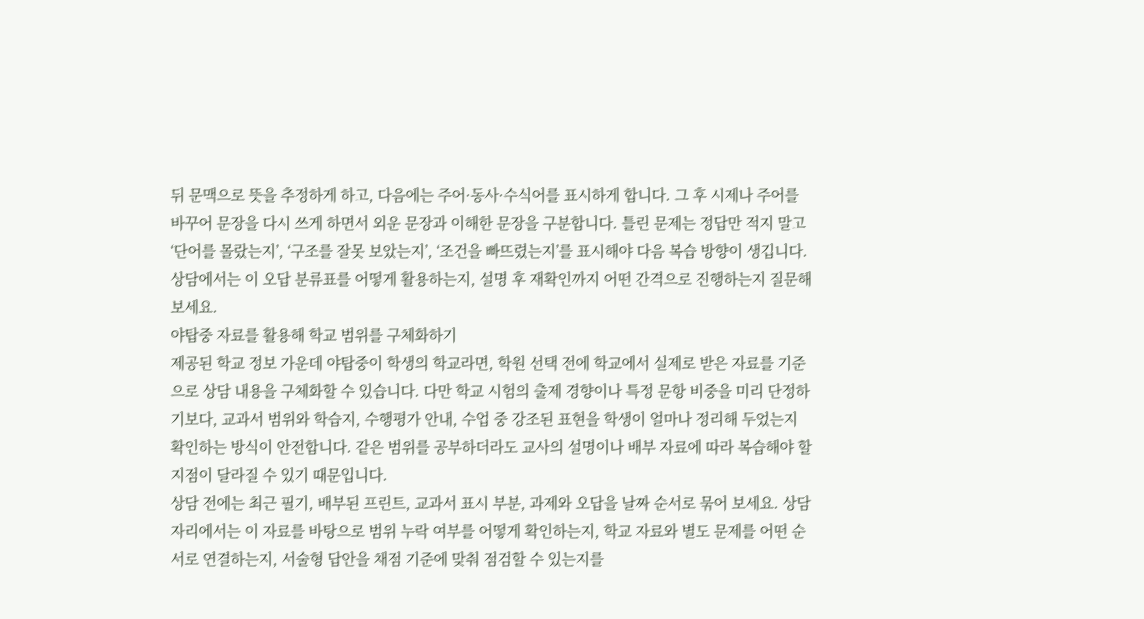뒤 문맥으로 뜻을 추정하게 하고, 다음에는 주어·동사·수식어를 표시하게 합니다. 그 후 시제나 주어를 바꾸어 문장을 다시 쓰게 하면서 외운 문장과 이해한 문장을 구분합니다. 틀린 문제는 정답만 적지 말고 ‘단어를 몰랐는지’, ‘구조를 잘못 보았는지’, ‘조건을 빠뜨렸는지’를 표시해야 다음 복습 방향이 생깁니다. 상담에서는 이 오답 분류표를 어떻게 활용하는지, 설명 후 재확인까지 어떤 간격으로 진행하는지 질문해 보세요.
야탑중 자료를 활용해 학교 범위를 구체화하기
제공된 학교 정보 가운데 야탑중이 학생의 학교라면, 학원 선택 전에 학교에서 실제로 받은 자료를 기준으로 상담 내용을 구체화할 수 있습니다. 다만 학교 시험의 출제 경향이나 특정 문항 비중을 미리 단정하기보다, 교과서 범위와 학습지, 수행평가 안내, 수업 중 강조된 표현을 학생이 얼마나 정리해 두었는지 확인하는 방식이 안전합니다. 같은 범위를 공부하더라도 교사의 설명이나 배부 자료에 따라 복습해야 할 지점이 달라질 수 있기 때문입니다.
상담 전에는 최근 필기, 배부된 프린트, 교과서 표시 부분, 과제와 오답을 날짜 순서로 묶어 보세요. 상담 자리에서는 이 자료를 바탕으로 범위 누락 여부를 어떻게 확인하는지, 학교 자료와 별도 문제를 어떤 순서로 연결하는지, 서술형 답안을 채점 기준에 맞춰 점검할 수 있는지를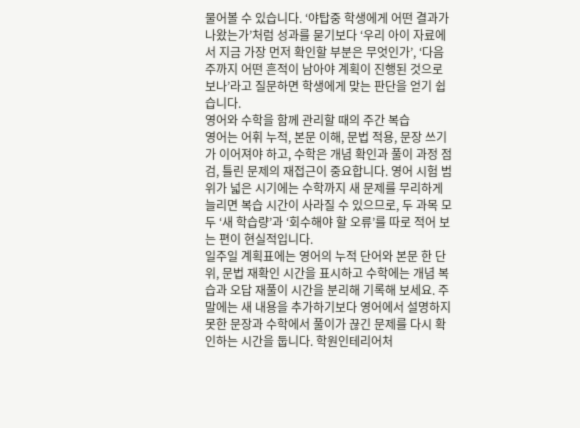물어볼 수 있습니다. ‘야탑중 학생에게 어떤 결과가 나왔는가’처럼 성과를 묻기보다 ‘우리 아이 자료에서 지금 가장 먼저 확인할 부분은 무엇인가’, ‘다음 주까지 어떤 흔적이 남아야 계획이 진행된 것으로 보나’라고 질문하면 학생에게 맞는 판단을 얻기 쉽습니다.
영어와 수학을 함께 관리할 때의 주간 복습
영어는 어휘 누적, 본문 이해, 문법 적용, 문장 쓰기가 이어져야 하고, 수학은 개념 확인과 풀이 과정 점검, 틀린 문제의 재접근이 중요합니다. 영어 시험 범위가 넓은 시기에는 수학까지 새 문제를 무리하게 늘리면 복습 시간이 사라질 수 있으므로, 두 과목 모두 ‘새 학습량’과 ‘회수해야 할 오류’를 따로 적어 보는 편이 현실적입니다.
일주일 계획표에는 영어의 누적 단어와 본문 한 단위, 문법 재확인 시간을 표시하고 수학에는 개념 복습과 오답 재풀이 시간을 분리해 기록해 보세요. 주말에는 새 내용을 추가하기보다 영어에서 설명하지 못한 문장과 수학에서 풀이가 끊긴 문제를 다시 확인하는 시간을 둡니다. 학원인테리어처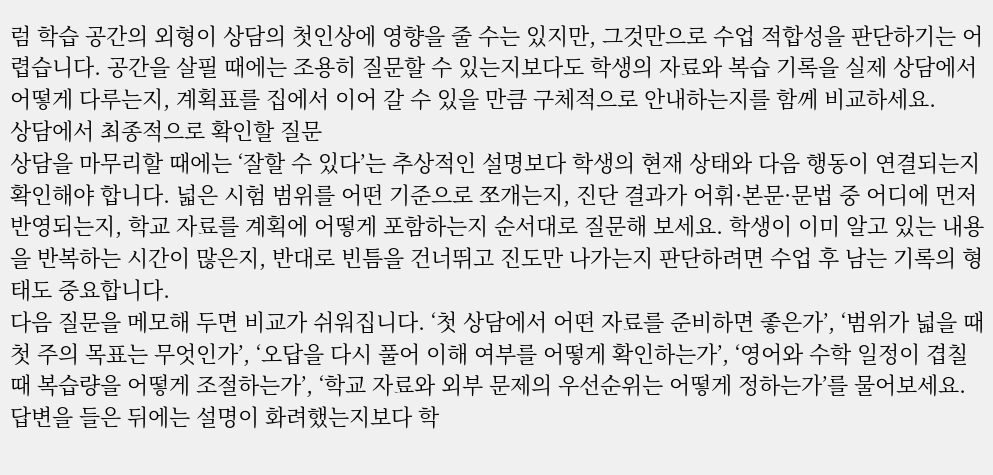럼 학습 공간의 외형이 상담의 첫인상에 영향을 줄 수는 있지만, 그것만으로 수업 적합성을 판단하기는 어렵습니다. 공간을 살필 때에는 조용히 질문할 수 있는지보다도 학생의 자료와 복습 기록을 실제 상담에서 어떻게 다루는지, 계획표를 집에서 이어 갈 수 있을 만큼 구체적으로 안내하는지를 함께 비교하세요.
상담에서 최종적으로 확인할 질문
상담을 마무리할 때에는 ‘잘할 수 있다’는 추상적인 설명보다 학생의 현재 상태와 다음 행동이 연결되는지 확인해야 합니다. 넓은 시험 범위를 어떤 기준으로 쪼개는지, 진단 결과가 어휘·본문·문법 중 어디에 먼저 반영되는지, 학교 자료를 계획에 어떻게 포함하는지 순서대로 질문해 보세요. 학생이 이미 알고 있는 내용을 반복하는 시간이 많은지, 반대로 빈틈을 건너뛰고 진도만 나가는지 판단하려면 수업 후 남는 기록의 형태도 중요합니다.
다음 질문을 메모해 두면 비교가 쉬워집니다. ‘첫 상담에서 어떤 자료를 준비하면 좋은가’, ‘범위가 넓을 때 첫 주의 목표는 무엇인가’, ‘오답을 다시 풀어 이해 여부를 어떻게 확인하는가’, ‘영어와 수학 일정이 겹칠 때 복습량을 어떻게 조절하는가’, ‘학교 자료와 외부 문제의 우선순위는 어떻게 정하는가’를 물어보세요. 답변을 들은 뒤에는 설명이 화려했는지보다 학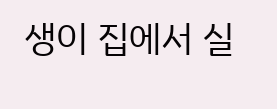생이 집에서 실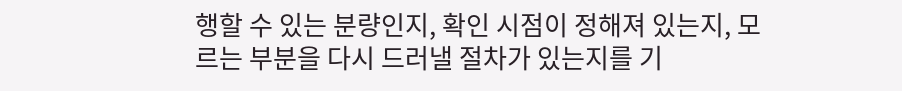행할 수 있는 분량인지, 확인 시점이 정해져 있는지, 모르는 부분을 다시 드러낼 절차가 있는지를 기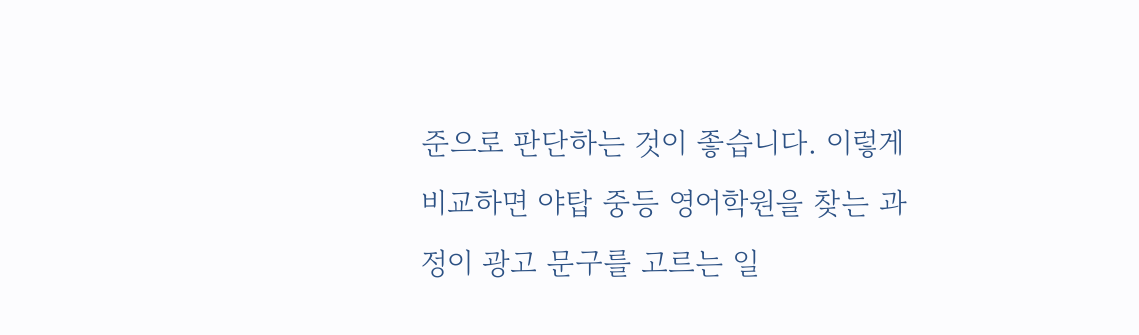준으로 판단하는 것이 좋습니다. 이렇게 비교하면 야탑 중등 영어학원을 찾는 과정이 광고 문구를 고르는 일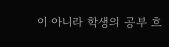이 아니라 학생의 공부 흐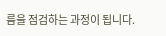름을 점검하는 과정이 됩니다.